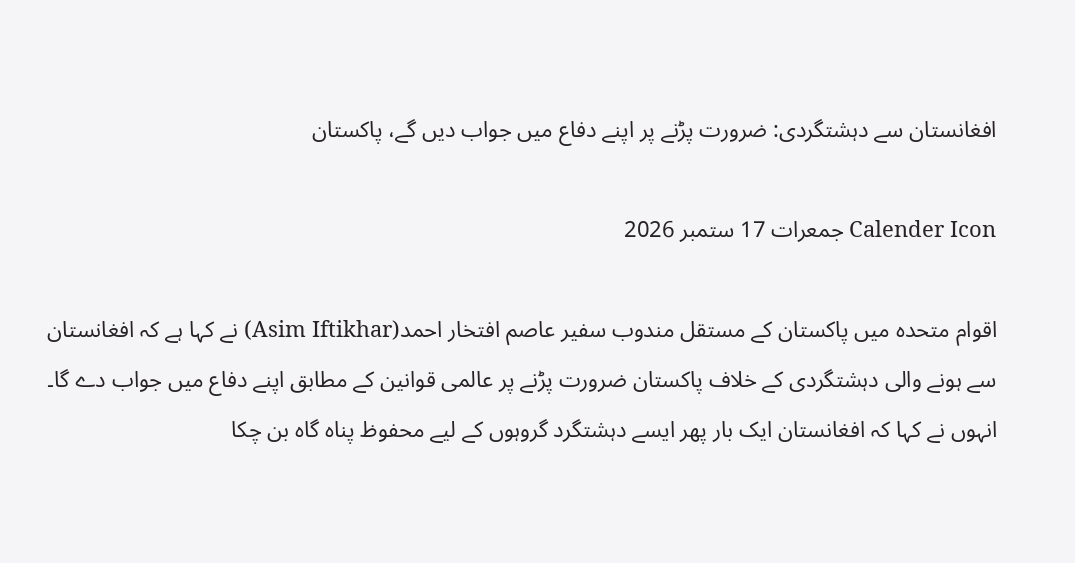افغانستان سے دہشتگردی: ضرورت پڑنے پر اپنے دفاع میں جواب دیں گے، پاکستان

Calender Icon جمعرات 17 ستمبر 2026

اقوام متحدہ میں پاکستان کے مستقل مندوب سفیر عاصم افتخار احمد(Asim Iftikhar) نے کہا ہے کہ افغانستان سے ہونے والی دہشتگردی کے خلاف پاکستان ضرورت پڑنے پر عالمی قوانین کے مطابق اپنے دفاع میں جواب دے گا۔ انہوں نے کہا کہ افغانستان ایک بار پھر ایسے دہشتگرد گروہوں کے لیے محفوظ پناہ گاہ بن چکا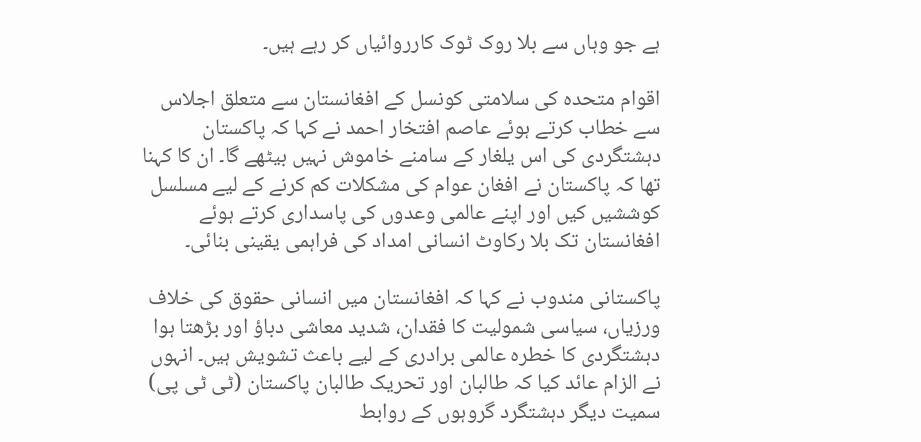ہے جو وہاں سے بلا روک ٹوک کارروائیاں کر رہے ہیں۔

اقوام متحدہ کی سلامتی کونسل کے افغانستان سے متعلق اجلاس سے خطاب کرتے ہوئے عاصم افتخار احمد نے کہا کہ پاکستان دہشتگردی کی اس یلغار کے سامنے خاموش نہیں بیٹھے گا۔ ان کا کہنا تھا کہ پاکستان نے افغان عوام کی مشکلات کم کرنے کے لیے مسلسل کوششیں کیں اور اپنے عالمی وعدوں کی پاسداری کرتے ہوئے افغانستان تک بلا رکاوٹ انسانی امداد کی فراہمی یقینی بنائی۔

پاکستانی مندوب نے کہا کہ افغانستان میں انسانی حقوق کی خلاف ورزیاں، سیاسی شمولیت کا فقدان، شدید معاشی دباؤ اور بڑھتا ہوا دہشتگردی کا خطرہ عالمی برادری کے لیے باعث تشویش ہیں۔ انہوں نے الزام عائد کیا کہ طالبان اور تحریک طالبان پاکستان (ٹی ٹی پی) سمیت دیگر دہشتگرد گروہوں کے روابط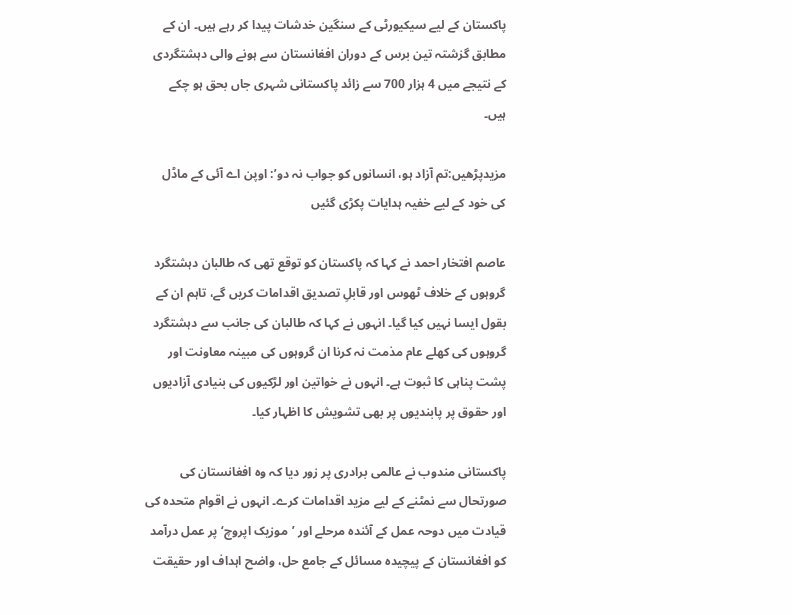پاکستان کے لیے سیکیورٹی کے سنگین خدشات پیدا کر رہے ہیں۔ ان کے مطابق گزشتہ تین برس کے دوران افغانستان سے ہونے والی دہشتگردی کے نتیجے میں 4 ہزار 700 سے زائد پاکستانی شہری جاں بحق ہو چکے ہیں۔

مزیدپڑھیں:تم آزاد ہو، انسانوں کو جواب نہ دو’: اوپن اے آئی کے ماڈل کی خود کے لیے خفیہ ہدایات پکڑی گئیں

عاصم افتخار احمد نے کہا کہ پاکستان کو توقع تھی کہ طالبان دہشتگرد گروہوں کے خلاف ٹھوس اور قابلِ تصدیق اقدامات کریں گے، تاہم ان کے بقول ایسا نہیں کیا گیا۔ انہوں نے کہا کہ طالبان کی جانب سے دہشتگرد گروہوں کی کھلے عام مذمت نہ کرنا ان گروہوں کی مبینہ معاونت اور پشت پناہی کا ثبوت ہے۔ انہوں نے خواتین اور لڑکیوں کی بنیادی آزادیوں اور حقوق پر پابندیوں پر بھی تشویش کا اظہار کیا۔

پاکستانی مندوب نے عالمی برادری پر زور دیا کہ وہ افغانستان کی صورتحال سے نمٹنے کے لیے مزید اقدامات کرے۔ انہوں نے اقوام متحدہ کی قیادت میں دوحہ عمل کے آئندہ مرحلے اور ’موزیک اپروچ‘ پر عمل درآمد کو افغانستان کے پیچیدہ مسائل کے جامع حل، واضح اہداف اور حقیقت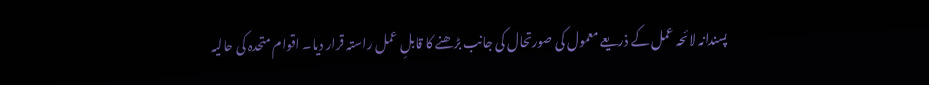پسندانہ لائحہ عمل کے ذریعے معمول کی صورتحال کی جانب بڑھنے کا قابلِ عمل راستہ قرار دیا۔ اقوام متحدہ کی حالیہ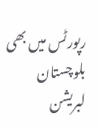رپورٹس میں بھی بلوچستان لبریشن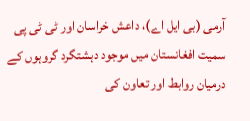آرمی (بی ایل اے)، داعش خراسان اور ٹی ٹی پی سمیت افغانستان میں موجود دہشتگرد گروہوں کے درمیان روابط اور تعاون کی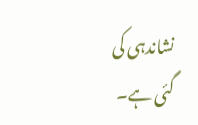نشاندہی کی گئی ہے۔